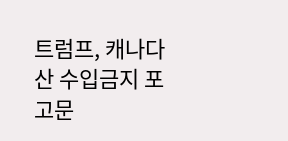트럼프, 캐나다산 수입금지 포고문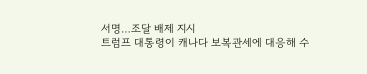서명…조달 배제 지시
트럼프 대통령이 캐나다 보복관세에 대응해 수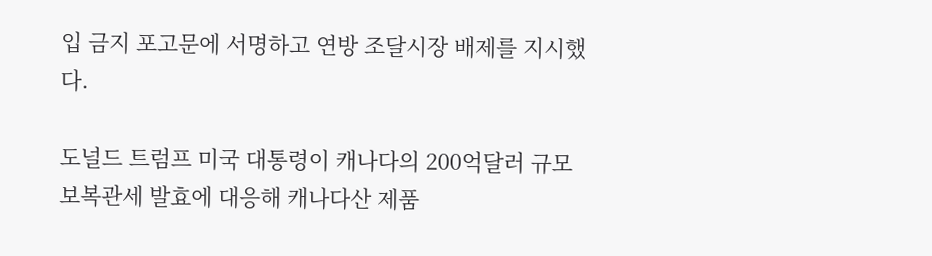입 금지 포고문에 서명하고 연방 조달시장 배제를 지시했다.

도널드 트럼프 미국 대통령이 캐나다의 200억달러 규모 보복관세 발효에 대응해 캐나다산 제품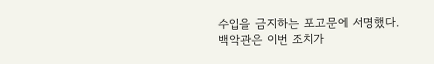수입을 금지하는 포고문에 서명했다. 백악관은 이번 조치가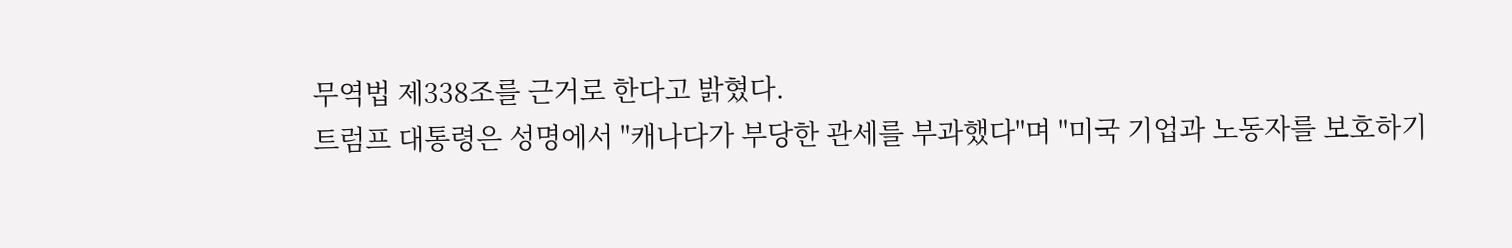무역법 제338조를 근거로 한다고 밝혔다.
트럼프 대통령은 성명에서 "캐나다가 부당한 관세를 부과했다"며 "미국 기업과 노동자를 보호하기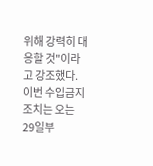위해 강력히 대응할 것"이라고 강조했다.
이번 수입금지 조치는 오는 29일부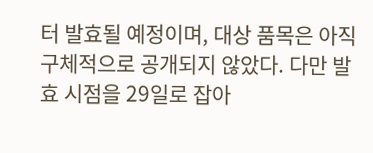터 발효될 예정이며, 대상 품목은 아직 구체적으로 공개되지 않았다. 다만 발효 시점을 29일로 잡아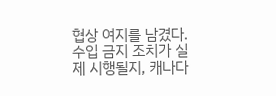협상 여지를 남겼다.
수입 금지 조치가 실제 시행될지, 캐나다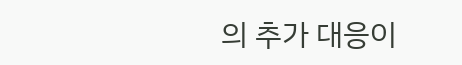의 추가 대응이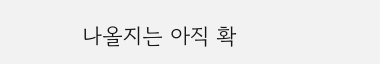나올지는 아직 확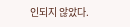인되지 않았다.